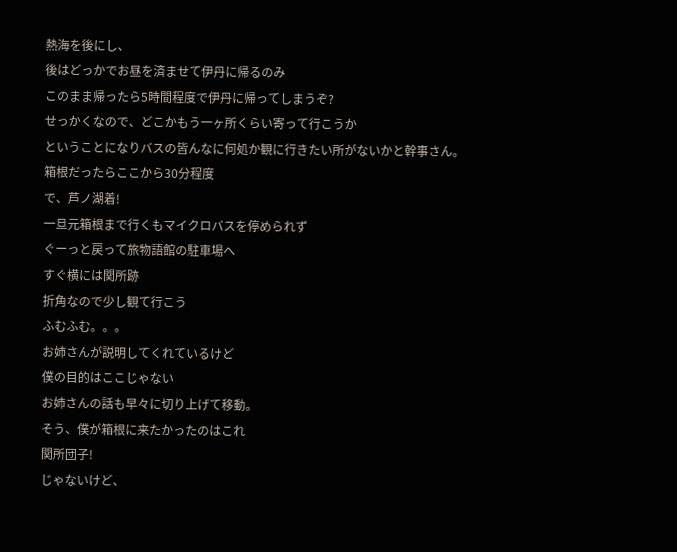熱海を後にし、
後はどっかでお昼を済ませて伊丹に帰るのみ
このまま帰ったら5時間程度で伊丹に帰ってしまうぞ?
せっかくなので、どこかもう一ヶ所くらい寄って行こうか
ということになりバスの皆んなに何処か観に行きたい所がないかと幹事さん。
箱根だったらここから30分程度
で、芦ノ湖着!
一旦元箱根まで行くもマイクロバスを停められず
ぐーっと戻って旅物語館の駐車場へ
すぐ横には関所跡
折角なので少し観て行こう
ふむふむ。。。
お姉さんが説明してくれているけど
僕の目的はここじゃない
お姉さんの話も早々に切り上げて移動。
そう、僕が箱根に来たかったのはこれ
関所団子!
じゃないけど、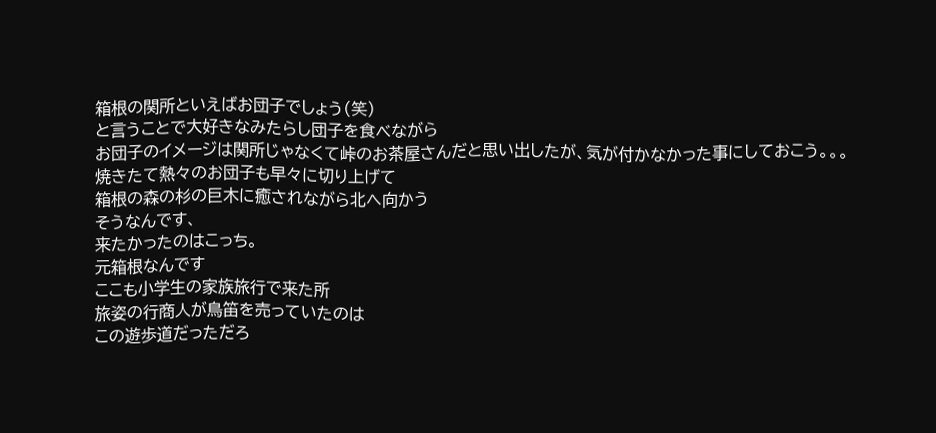箱根の関所といえばお団子でしょう(笑)
と言うことで大好きなみたらし団子を食べながら
お団子のイメージは関所じゃなくて峠のお茶屋さんだと思い出したが、気が付かなかった事にしておこう。。。
焼きたて熱々のお団子も早々に切り上げて
箱根の森の杉の巨木に癒されながら北へ向かう
そうなんです、
来たかったのはこっち。
元箱根なんです
ここも小学生の家族旅行で来た所
旅姿の行商人が鳥笛を売っていたのは
この遊歩道だっただろ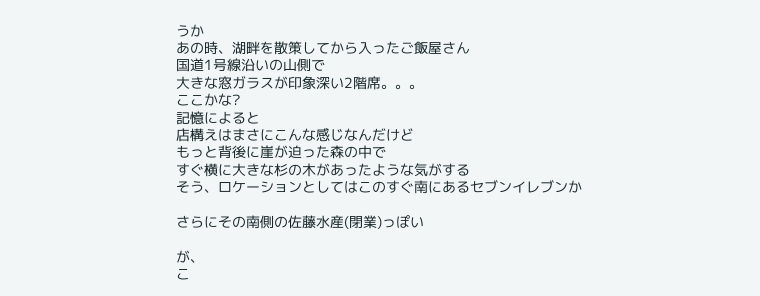うか
あの時、湖畔を散策してから入ったご飯屋さん
国道1号線沿いの山側で
大きな窓ガラスが印象深い2階席。。。
ここかな?
記憶によると
店構えはまさにこんな感じなんだけど
もっと背後に崖が迫った森の中で
すぐ横に大きな杉の木があったような気がする
そう、ロケーションとしてはこのすぐ南にあるセブンイレブンか

さらにその南側の佐藤水産(閉業)っぽい

が、
こ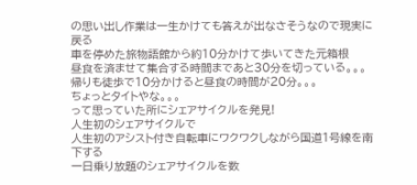の思い出し作業は一生かけても答えが出なさそうなので現実に戻る
車を停めた旅物語館から約10分かけて歩いてきた元箱根
昼食を済ませて集合する時間まであと30分を切っている。。。
帰りも徒歩で10分かけると昼食の時間が20分。。。
ちょっとタイトやな。。。
って思っていた所にシェアサイクルを発見!
人生初のシェアサイクルで
人生初のアシスト付き自転車にワクワクしながら国道1号線を南下する
一日乗り放題のシェアサイクルを数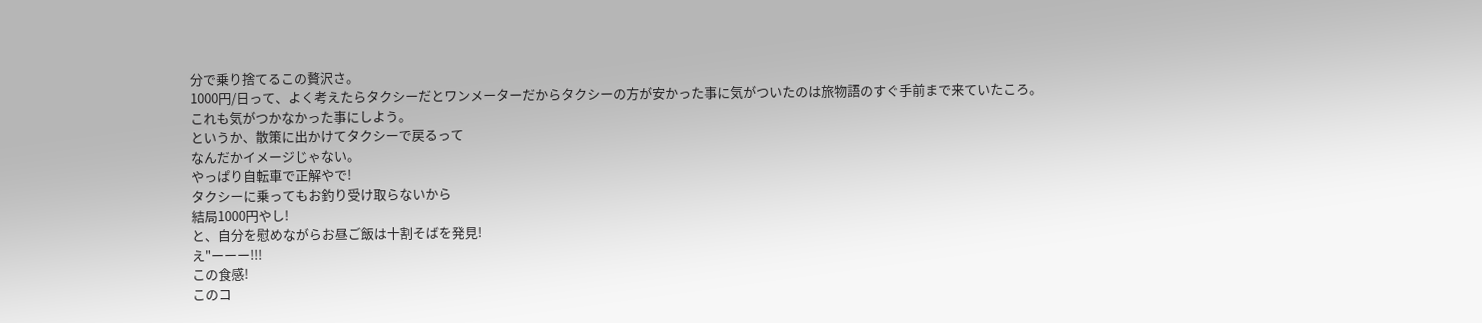分で乗り捨てるこの贅沢さ。
1000円/日って、よく考えたらタクシーだとワンメーターだからタクシーの方が安かった事に気がついたのは旅物語のすぐ手前まで来ていたころ。
これも気がつかなかった事にしよう。
というか、散策に出かけてタクシーで戻るって
なんだかイメージじゃない。
やっぱり自転車で正解やで!
タクシーに乗ってもお釣り受け取らないから
結局1000円やし!
と、自分を慰めながらお昼ご飯は十割そばを発見!
え"ーーー!!!
この食感!
このコ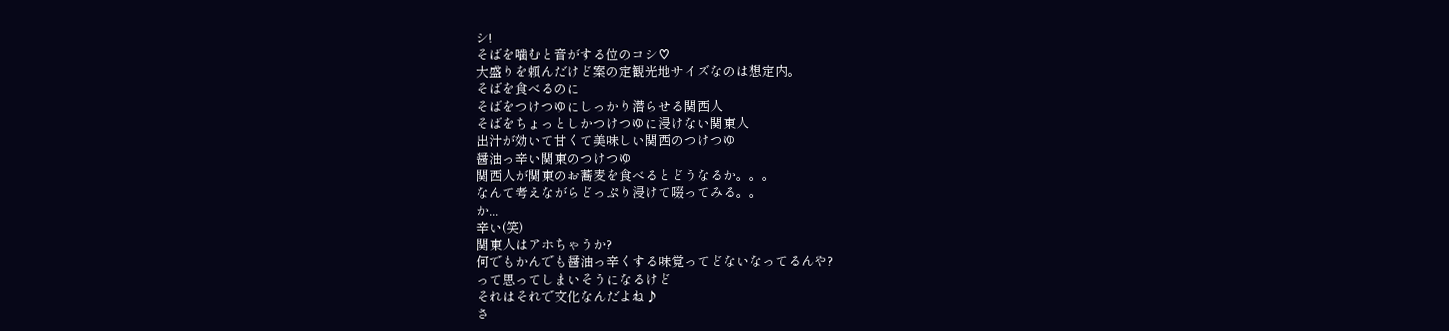シ!
そばを噛むと音がする位のコシ♡
大盛りを頼んだけど案の定観光地サイズなのは想定内。
そばを食べるのに
そばをつけつゆにしっかり潜らせる関西人
そばをちょっとしかつけつゆに浸けない関東人
出汁が効いて甘くて美味しい関西のつけつゆ
醤油っ辛い関東のつけつゆ
関西人が関東のお蕎麦を食べるとどうなるか。。。
なんて考えながらどっぷり浸けて啜ってみる。。
か...
辛い(笑)
関東人はアホちゃうか?
何でもかんでも醤油っ辛くする味覚ってどないなってるんや?
って思ってしまいそうになるけど
それはそれで文化なんだよね♪
さ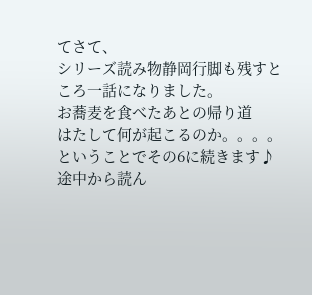てさて、
シリーズ読み物静岡行脚も残すところ一話になりました。
お蕎麦を食べたあとの帰り道
はたして何が起こるのか。。。。
ということでその6に続きます♪
途中から読ん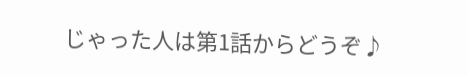じゃった人は第1話からどうぞ♪